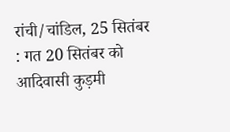रांची/चांडिल, 25 सितंबर : गत 20 सितंबर को आदिवासी कुड़मी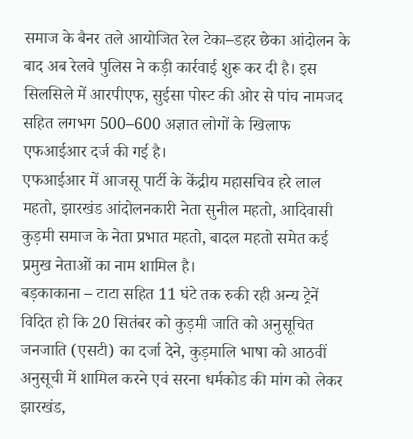समाज के बैनर तले आयोजित रेल टेका–डहर छेका आंदोलन के बाद अब रेलवे पुलिस ने कड़ी कार्रवाई शुरू कर दी है। इस सिलसिले में आरपीएफ, सुईसा पोस्ट की ओर से पांच नामजद सहित लगभग 500–600 अज्ञात लोगों के खिलाफ एफआईआर दर्ज की गई है।
एफआईआर में आजसू पार्टी के केंद्रीय महासचिव हरे लाल महतो, झारखंड आंदोलनकारी नेता सुनील महतो, आदिवासी कुड़मी समाज के नेता प्रभात महतो, बादल महतो समेत कई प्रमुख नेताओं का नाम शामिल है।
बड़काकाना – टाटा सहित 11 घंटे तक रुकी रही अन्य ट्रेनें
विदित हो कि 20 सितंबर को कुड़मी जाति को अनुसूचित जनजाति (एसटी) का दर्जा देने, कुड़मालि भाषा को आठवीं अनुसूची में शामिल करने एवं सरना धर्मकोड की मांग को लेकर झारखंड,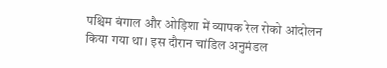पश्चिम बंगाल और ओड़िशा में व्यापक रेल रोको आंदोलन किया गया था। इस दौरान चांडिल अनुमंडल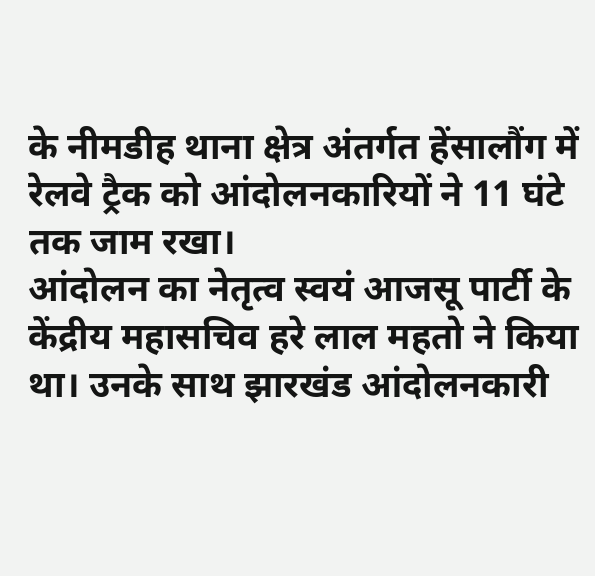के नीमडीह थाना क्षेत्र अंतर्गत हेंसालौंग में रेलवे ट्रैक को आंदोलनकारियों ने 11 घंटे तक जाम रखा।
आंदोलन का नेतृत्व स्वयं आजसू पार्टी के केंद्रीय महासचिव हरे लाल महतो ने किया था। उनके साथ झारखंड आंदोलनकारी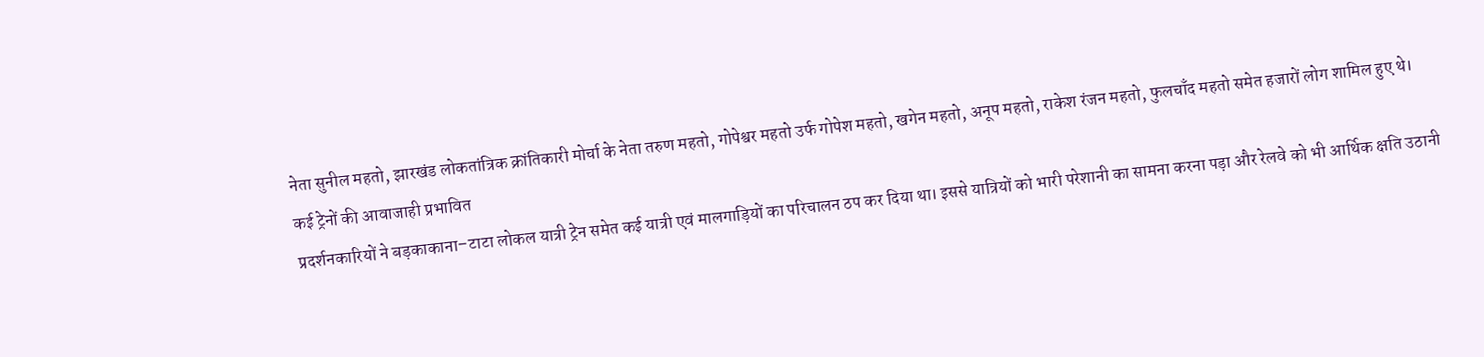नेता सुनील महतो, झारखंड लोकतांत्रिक क्रांतिकारी मोर्चा के नेता तरुण महतो, गोपेश्वर महतो उर्फ गोपेश महतो, खगेन महतो, अनूप महतो, राकेश रंजन महतो, फुलचाँद महतो समेत हजारों लोग शामिल हुए थे।
कई ट्रेनों की आवाजाही प्रभावित
प्रदर्शनकारियों ने बड़काकाना–टाटा लोकल यात्री ट्रेन समेत कई यात्री एवं मालगाड़ियों का परिचालन ठप कर दिया था। इससे यात्रियों को भारी परेशानी का सामना करना पड़ा और रेलवे को भी आर्थिक क्षति उठानी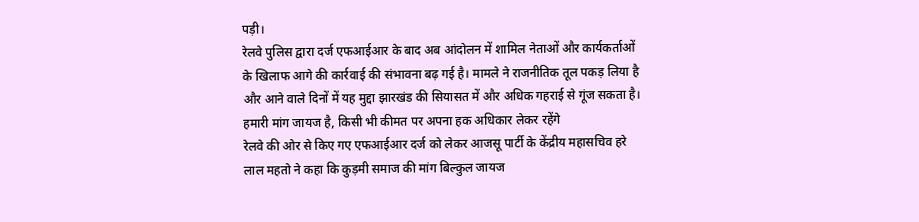पड़ी।
रेलवे पुलिस द्वारा दर्ज एफआईआर के बाद अब आंदोलन में शामिल नेताओं और कार्यकर्ताओं के खिलाफ आगे की कार्रवाई की संभावना बढ़ गई है। मामले ने राजनीतिक तूल पकड़ लिया है और आने वाले दिनों में यह मुद्दा झारखंड की सियासत में और अधिक गहराई से गूंज सकता है।
हमारी मांग जायज है, किसी भी कीमत पर अपना हक अधिकार लेकर रहेंगे
रेलवे की ओर से किए गए एफआईआर दर्ज को लेकर आजसू पार्टी के केंद्रीय महासचिव हरे लाल महतो ने कहा कि कुड़मी समाज की मांग बिल्कुल जायज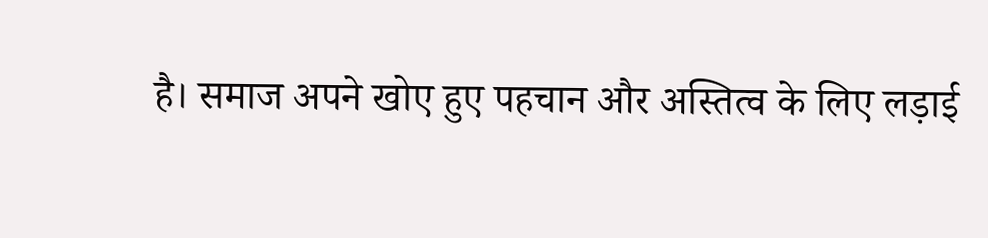है। समाज अपने खोए हुए पहचान और अस्तित्व के लिए लड़ाई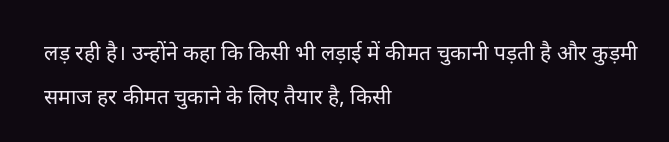लड़ रही है। उन्होंने कहा कि किसी भी लड़ाई में कीमत चुकानी पड़ती है और कुड़मी समाज हर कीमत चुकाने के लिए तैयार है, किसी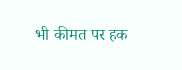भी कीमत पर हक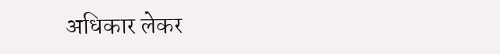अधिकार लेकर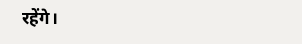रहेंगे।